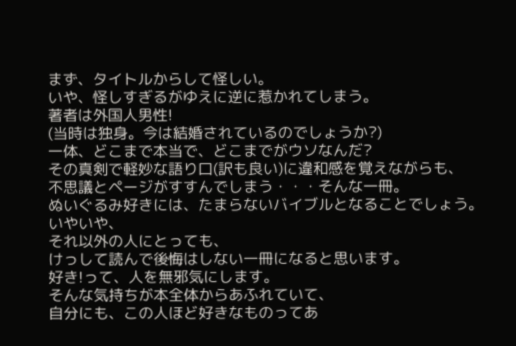まず、タイトルからして怪しい。
いや、怪しすぎるがゆえに逆に惹かれてしまう。
著者は外国人男性!
(当時は独身。今は結婚されているのでしょうか?)
一体、どこまで本当で、どこまでがウソなんだ?
その真剣で軽妙な語り口(訳も良い)に違和感を覚えながらも、
不思議とページがすすんでしまう・・・そんな一冊。
ぬいぐるみ好きには、たまらないバイブルとなることでしょう。
いやいや、
それ以外の人にとっても、
けっして読んで後悔はしない一冊になると思います。
好き!って、人を無邪気にします。
そんな気持ちが本全体からあふれていて、
自分にも、この人ほど好きなものってあ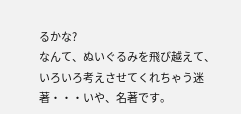るかな?
なんて、ぬいぐるみを飛び越えて、
いろいろ考えさせてくれちゃう迷著・・・いや、名著です。